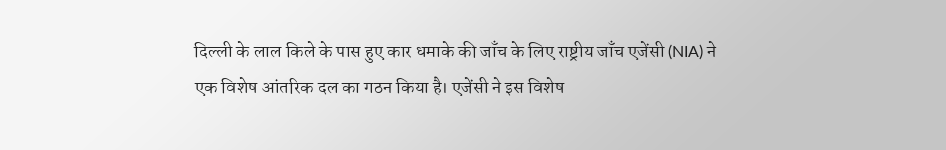दिल्ली के लाल किले के पास हुए कार धमाके की जाँच के लिए राष्ट्रीय जाँच एजेंसी (NIA) ने एक विशेष आंतरिक दल का गठन किया है। एजेंसी ने इस विशेष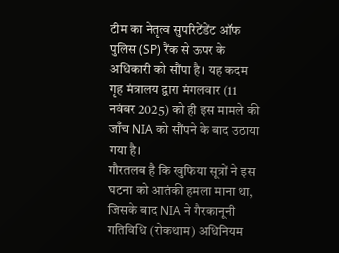टीम का नेतृत्व सुपरिटेंडेंट ऑफ पुलिस (SP) रैंक से ऊपर के अधिकारी को सौंपा है। यह कदम गृह मंत्रालय द्वारा मंगलवार (11 नवंबर 2025) को ही इस मामले की जाँच NIA को सौंपने के बाद उठाया गया है।
गौरतलब है कि खुफिया सूत्रों ने इस घटना को आतंकी हमला माना था, जिसके बाद NIA ने गैरकानूनी गतिविधि (रोकथाम) अधिनियम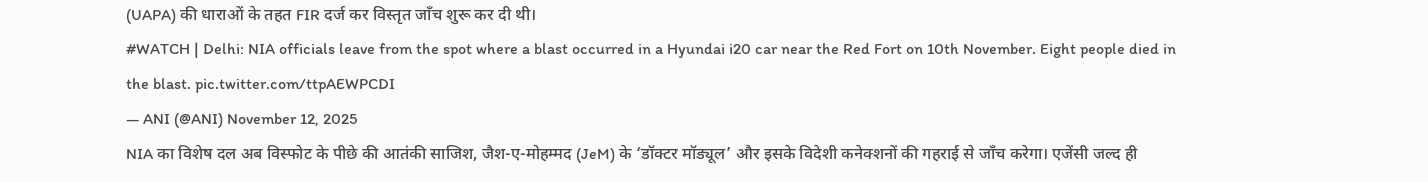(UAPA) की धाराओं के तहत FIR दर्ज कर विस्तृत जाँच शुरू कर दी थी।
#WATCH | Delhi: NIA officials leave from the spot where a blast occurred in a Hyundai i20 car near the Red Fort on 10th November. Eight people died in the blast. pic.twitter.com/ttpAEWPCDI
— ANI (@ANI) November 12, 2025
NIA का विशेष दल अब विस्फोट के पीछे की आतंकी साजिश, जैश-ए-मोहम्मद (JeM) के ‘डॉक्टर मॉड्यूल’ और इसके विदेशी कनेक्शनों की गहराई से जाँच करेगा। एजेंसी जल्द ही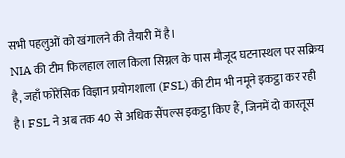सभी पहलुओं को खंगालने की तैयारी में है।
NIA की टीम फिलहाल लाल किला सिग्नल के पास मौजूद घटनास्थल पर सक्रिय है, जहाँ फोरेंसिक विज्ञान प्रयोगशाला (FSL) की टीम भी नमूने इकट्ठा कर रही है। FSL ने अब तक 40 से अधिक सैंपल्स इकट्ठा किए हैं, जिनमें दो कारतूस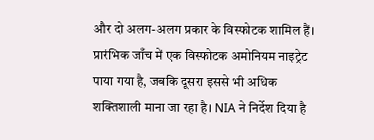और दो अलग-अलग प्रकार के विस्फोटक शामिल हैं।
प्रारंभिक जाँच में एक विस्फोटक अमोनियम नाइट्रेट पाया गया है, जबकि दूसरा इससे भी अधिक शक्तिशाली माना जा रहा है। NIA ने निर्देश दिया है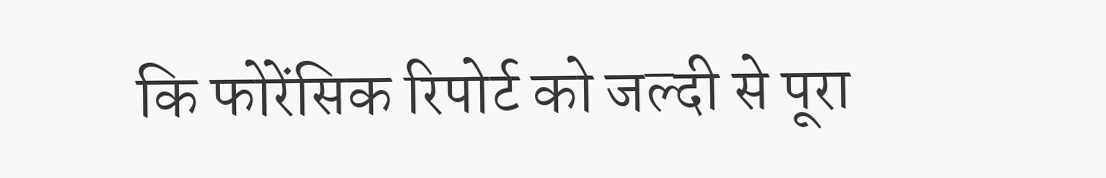कि फोरेंसिक रिपोर्ट को जल्दी से पूरा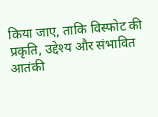किया जाए, ताकि विस्फोट की प्रकृति, उद्देश्य और संभावित आतंकी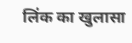लिंक का खुलासा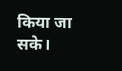किया जा सके।